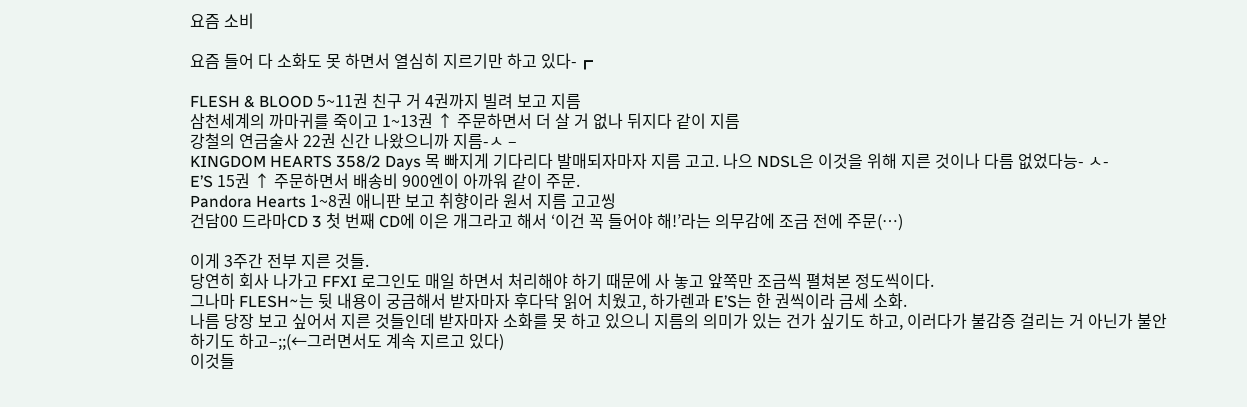요즘 소비

요즘 들어 다 소화도 못 하면서 열심히 지르기만 하고 있다-┏

FLESH & BLOOD 5~11권 친구 거 4권까지 빌려 보고 지름
삼천세계의 까마귀를 죽이고 1~13권 ↑ 주문하면서 더 살 거 없나 뒤지다 같이 지름
강철의 연금술사 22권 신간 나왔으니까 지름-ㅅ –
KINGDOM HEARTS 358/2 Days 목 빠지게 기다리다 발매되자마자 지름 고고. 나으 NDSL은 이것을 위해 지른 것이나 다름 없었다능- ㅅ-
E’S 15권 ↑ 주문하면서 배송비 900엔이 아까워 같이 주문.
Pandora Hearts 1~8권 애니판 보고 취향이라 원서 지름 고고씽
건담00 드라마CD 3 첫 번째 CD에 이은 개그라고 해서 ‘이건 꼭 들어야 해!’라는 의무감에 조금 전에 주문(…)

이게 3주간 전부 지른 것들.
당연히 회사 나가고 FFXI 로그인도 매일 하면서 처리해야 하기 때문에 사 놓고 앞쪽만 조금씩 펼쳐본 정도씩이다.
그나마 FLESH~는 뒷 내용이 궁금해서 받자마자 후다닥 읽어 치웠고, 하가렌과 E’S는 한 권씩이라 금세 소화.
나름 당장 보고 싶어서 지른 것들인데 받자마자 소화를 못 하고 있으니 지름의 의미가 있는 건가 싶기도 하고, 이러다가 불감증 걸리는 거 아닌가 불안하기도 하고–;;(←그러면서도 계속 지르고 있다)
이것들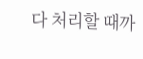다 처리할 때까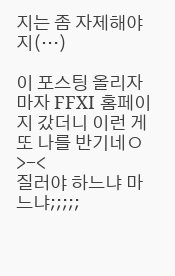지는 좀 자제해야지(…)

이 포스팅 올리자마자 FFXI 홈페이지 갔더니 이런 게 또 나를 반기네ㅇ>-<
질러야 하느냐 마느냐;;;;;